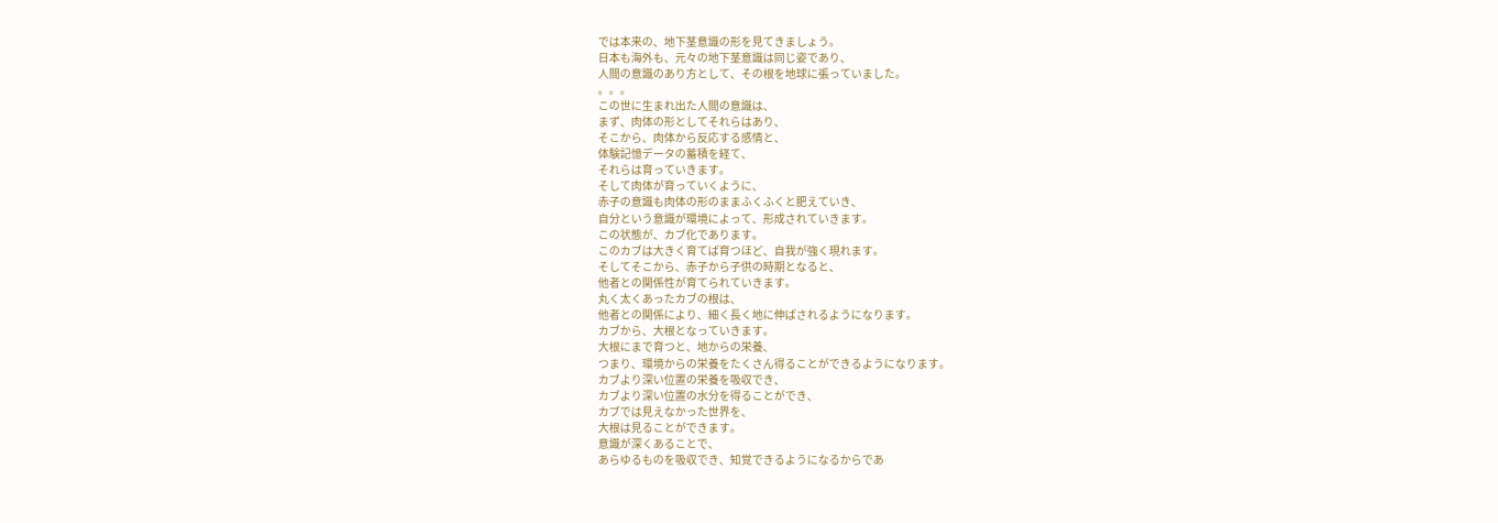では本来の、地下茎意識の形を見てきましょう。
日本も海外も、元々の地下茎意識は同じ姿であり、
人間の意識のあり方として、その根を地球に張っていました。
。。。
この世に生まれ出た人間の意識は、
まず、肉体の形としてそれらはあり、
そこから、肉体から反応する感情と、
体験記憶データの蓄積を経て、
それらは育っていきます。
そして肉体が育っていくように、
赤子の意識も肉体の形のままふくふくと肥えていき、
自分という意識が環境によって、形成されていきます。
この状態が、カブ化であります。
このカブは大きく育てば育つほど、自我が強く現れます。
そしてそこから、赤子から子供の時期となると、
他者との関係性が育てられていきます。
丸く太くあったカブの根は、
他者との関係により、細く長く地に伸ばされるようになります。
カブから、大根となっていきます。
大根にまで育つと、地からの栄養、
つまり、環境からの栄養をたくさん得ることができるようになります。
カブより深い位置の栄養を吸収でき、
カブより深い位置の水分を得ることができ、
カブでは見えなかった世界を、
大根は見ることができます。
意識が深くあることで、
あらゆるものを吸収でき、知覚できるようになるからであ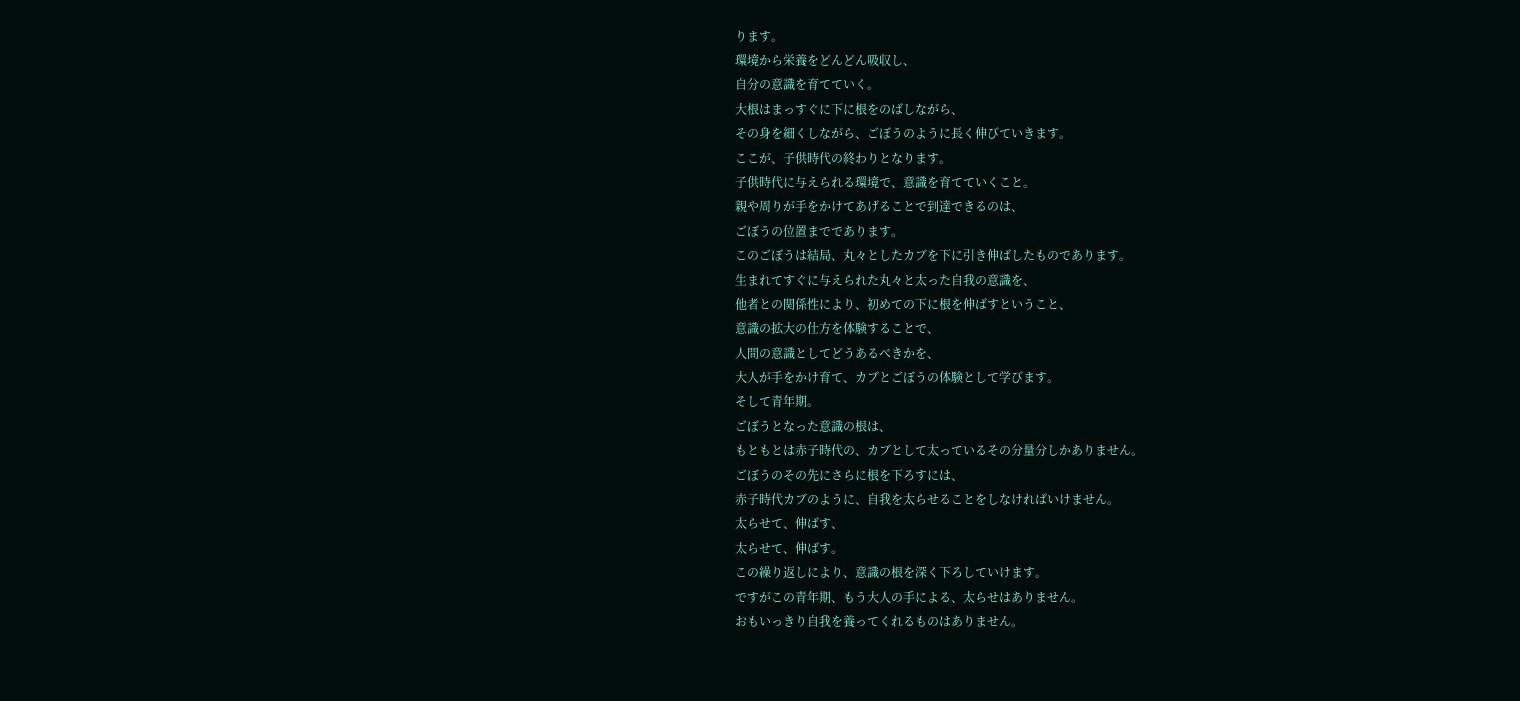ります。
環境から栄養をどんどん吸収し、
自分の意識を育てていく。
大根はまっすぐに下に根をのばしながら、
その身を細くしながら、ごぼうのように長く伸びていきます。
ここが、子供時代の終わりとなります。
子供時代に与えられる環境で、意識を育てていくこと。
親や周りが手をかけてあげることで到達できるのは、
ごぼうの位置までであります。
このごぼうは結局、丸々としたカブを下に引き伸ばしたものであります。
生まれてすぐに与えられた丸々と太った自我の意識を、
他者との関係性により、初めての下に根を伸ばすということ、
意識の拡大の仕方を体験することで、
人間の意識としてどうあるべきかを、
大人が手をかけ育て、カブとごぼうの体験として学びます。
そして青年期。
ごぼうとなった意識の根は、
もともとは赤子時代の、カブとして太っているその分量分しかありません。
ごぼうのその先にさらに根を下ろすには、
赤子時代カブのように、自我を太らせることをしなければいけません。
太らせて、伸ばす、
太らせて、伸ばす。
この繰り返しにより、意識の根を深く下ろしていけます。
ですがこの青年期、もう大人の手による、太らせはありません。
おもいっきり自我を養ってくれるものはありません。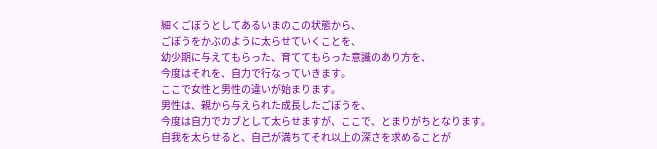細くごぼうとしてあるいまのこの状態から、
ごぼうをかぶのように太らせていくことを、
幼少期に与えてもらった、育ててもらった意識のあり方を、
今度はそれを、自力で行なっていきます。
ここで女性と男性の違いが始まります。
男性は、親から与えられた成長したごぼうを、
今度は自力でカブとして太らせますが、ここで、とまりがちとなります。
自我を太らせると、自己が満ちてそれ以上の深さを求めることが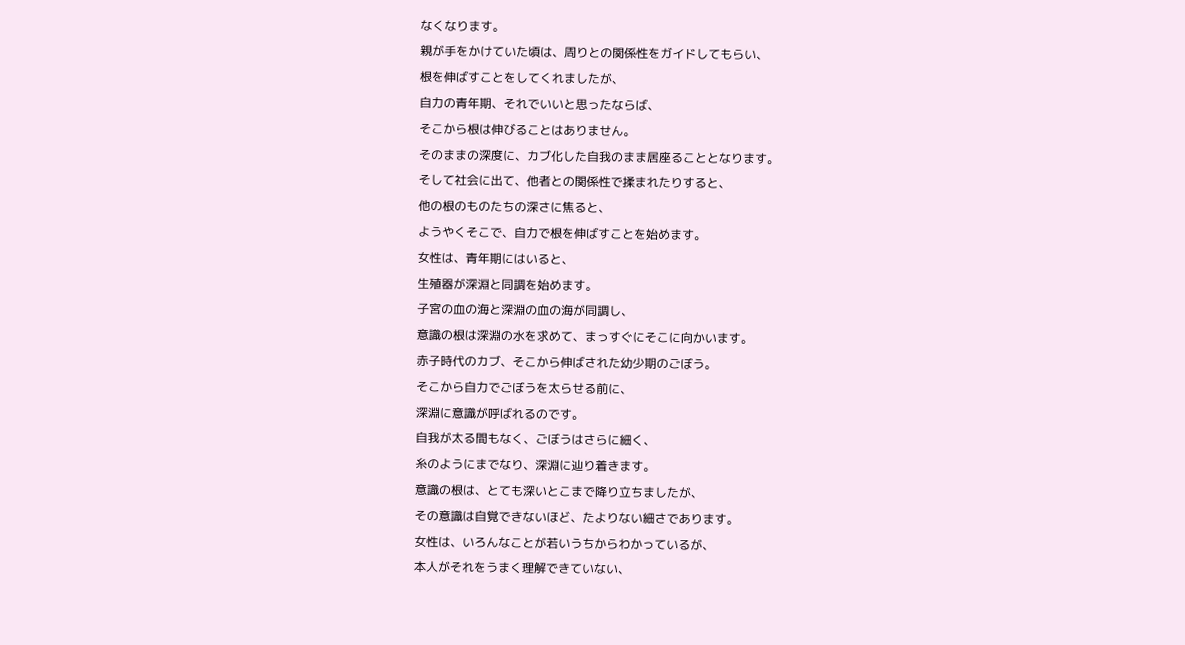なくなります。
親が手をかけていた頃は、周りとの関係性をガイドしてもらい、
根を伸ばすことをしてくれましたが、
自力の青年期、それでいいと思ったならば、
そこから根は伸びることはありません。
そのままの深度に、カブ化した自我のまま居座ることとなります。
そして社会に出て、他者との関係性で揉まれたりすると、
他の根のものたちの深さに焦ると、
ようやくそこで、自力で根を伸ばすことを始めます。
女性は、青年期にはいると、
生殖器が深淵と同調を始めます。
子宮の血の海と深淵の血の海が同調し、
意識の根は深淵の水を求めて、まっすぐにそこに向かいます。
赤子時代のカブ、そこから伸ばされた幼少期のごぼう。
そこから自力でごぼうを太らせる前に、
深淵に意識が呼ばれるのです。
自我が太る間もなく、ごぼうはさらに細く、
糸のようにまでなり、深淵に辿り着きます。
意識の根は、とても深いとこまで降り立ちましたが、
その意識は自覚できないほど、たよりない細さであります。
女性は、いろんなことが若いうちからわかっているが、
本人がそれをうまく理解できていない、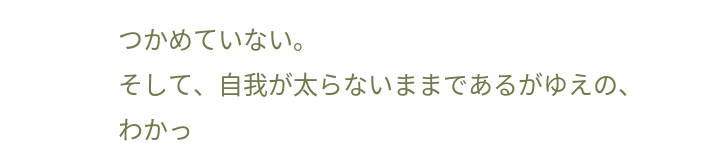つかめていない。
そして、自我が太らないままであるがゆえの、
わかっ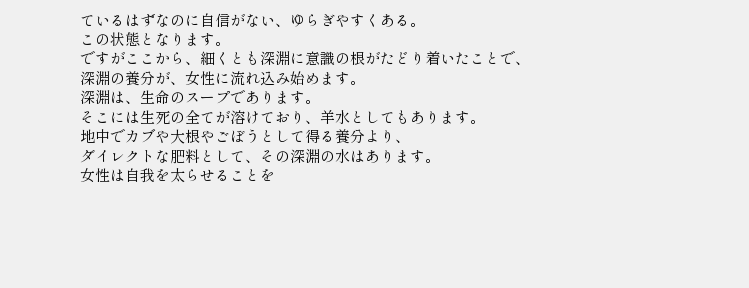ているはずなのに自信がない、ゆらぎやすくある。
この状態となります。
ですがここから、細くとも深淵に意識の根がたどり着いたことで、
深淵の養分が、女性に流れ込み始めます。
深淵は、生命のスープであります。
そこには生死の全てが溶けており、羊水としてもあります。
地中でカブや大根やごぼうとして得る養分より、
ダイレクトな肥料として、その深淵の水はあります。
女性は自我を太らせることを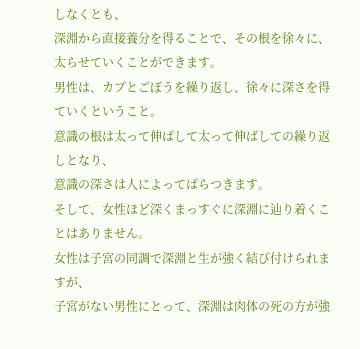しなくとも、
深淵から直接養分を得ることで、その根を徐々に、
太らせていくことができます。
男性は、カブとごぼうを繰り返し、徐々に深さを得ていくということ。
意識の根は太って伸ばして太って伸ばしての繰り返しとなり、
意識の深さは人によってばらつきます。
そして、女性ほど深くまっすぐに深淵に辿り着くことはありません。
女性は子宮の同調で深淵と生が強く結び付けられますが、
子宮がない男性にとって、深淵は肉体の死の方が強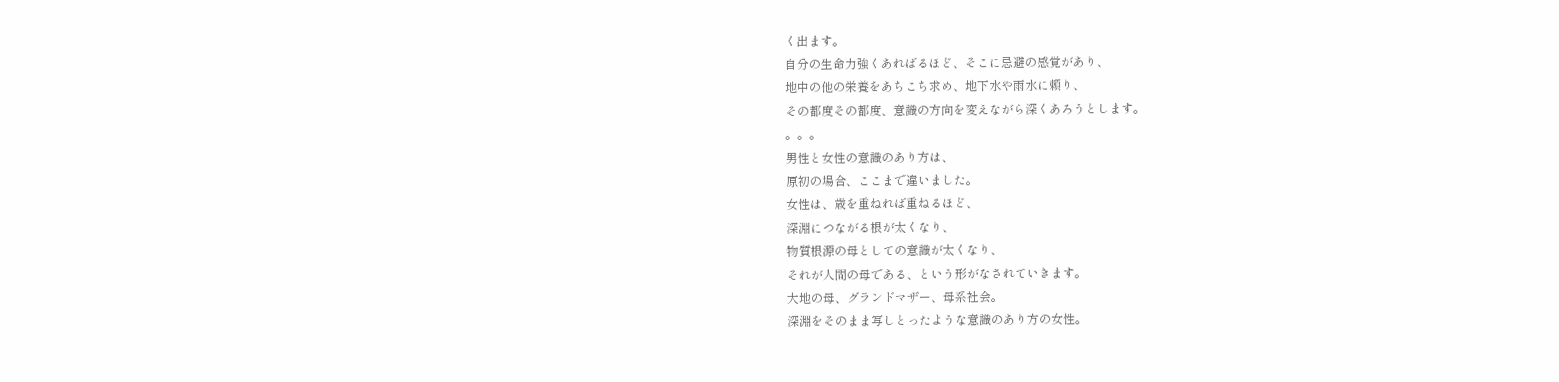く出ます。
自分の生命力強くあればるほど、そこに忌避の感覚があり、
地中の他の栄養をあちこち求め、地下水や雨水に頼り、
その都度その都度、意識の方向を変えながら深くあろうとします。
。。。
男性と女性の意識のあり方は、
原初の場合、ここまで違いました。
女性は、歳を重ねれば重ねるほど、
深淵につながる根が太くなり、
物質根源の母としての意識が太くなり、
それが人間の母である、という形がなされていきます。
大地の母、グランドマザー、母系社会。
深淵をそのまま写しとったような意識のあり方の女性。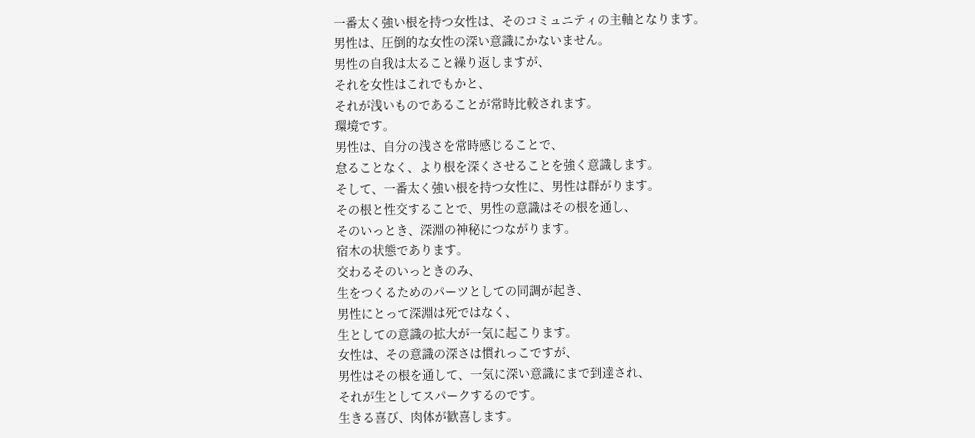一番太く強い根を持つ女性は、そのコミュニティの主軸となります。
男性は、圧倒的な女性の深い意識にかないません。
男性の自我は太ること繰り返しますが、
それを女性はこれでもかと、
それが浅いものであることが常時比較されます。
環境です。
男性は、自分の浅さを常時感じることで、
怠ることなく、より根を深くさせることを強く意識します。
そして、一番太く強い根を持つ女性に、男性は群がります。
その根と性交することで、男性の意識はその根を通し、
そのいっとき、深淵の神秘につながります。
宿木の状態であります。
交わるそのいっときのみ、
生をつくるためのパーツとしての同調が起き、
男性にとって深淵は死ではなく、
生としての意識の拡大が一気に起こります。
女性は、その意識の深さは慣れっこですが、
男性はその根を通して、一気に深い意識にまで到達され、
それが生としてスパークするのです。
生きる喜び、肉体が歓喜します。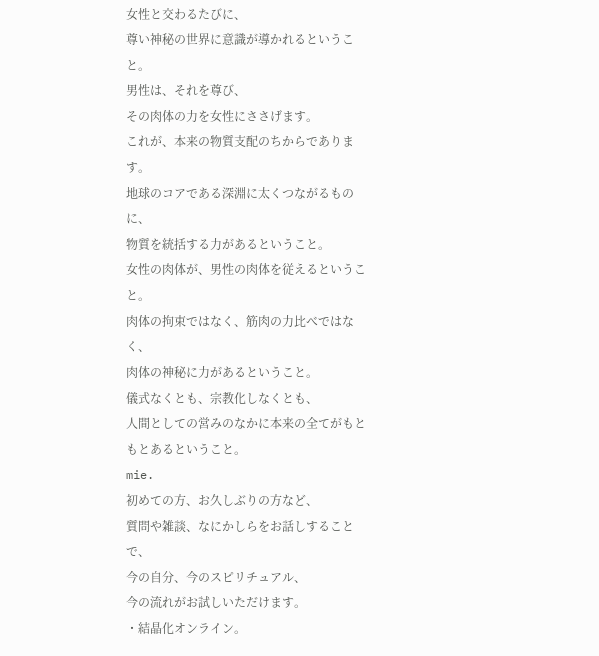女性と交わるたびに、
尊い神秘の世界に意識が導かれるということ。
男性は、それを尊び、
その肉体の力を女性にささげます。
これが、本来の物質支配のちからであります。
地球のコアである深淵に太くつながるものに、
物質を統括する力があるということ。
女性の肉体が、男性の肉体を従えるということ。
肉体の拘束ではなく、筋肉の力比べではなく、
肉体の神秘に力があるということ。
儀式なくとも、宗教化しなくとも、
人間としての営みのなかに本来の全てがもともとあるということ。
mie.
初めての方、お久しぶりの方など、
質問や雑談、なにかしらをお話しすることで、
今の自分、今のスピリチュアル、
今の流れがお試しいただけます。
・結晶化オンライン。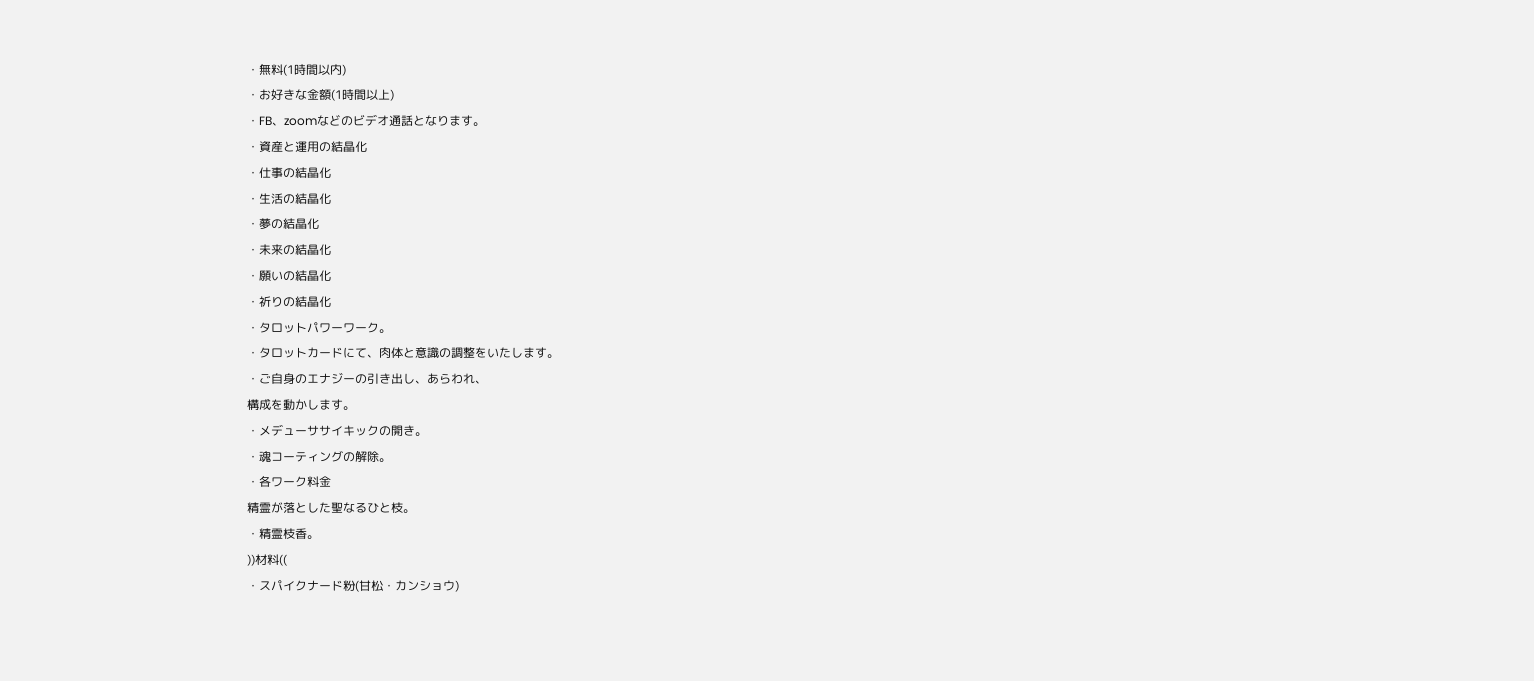・無料(1時間以内)
・お好きな金額(1時間以上)
・FB、zoomなどのビデオ通話となります。
・資産と運用の結晶化
・仕事の結晶化
・生活の結晶化
・夢の結晶化
・未来の結晶化
・願いの結晶化
・祈りの結晶化
・タロットパワーワーク。
・タロットカードにて、肉体と意識の調整をいたします。
・ご自身のエナジーの引き出し、あらわれ、
構成を動かします。
・メデューササイキックの開き。
・魂コーティングの解除。
・各ワーク料金
精霊が落とした聖なるひと枝。
・精霊枝香。
))材料((
・スパイクナード粉(甘松・カンショウ)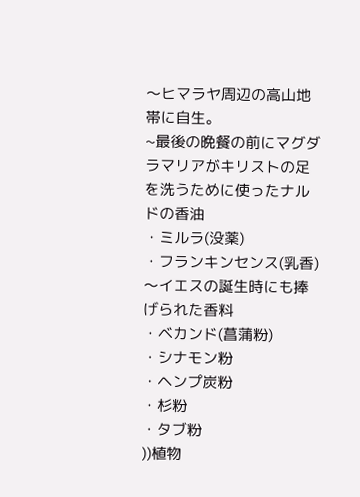〜ヒマラヤ周辺の高山地帯に自生。
~最後の晩餐の前にマグダラマリアがキリストの足を洗うために使ったナルドの香油
・ミルラ(没薬)
・フランキンセンス(乳香)
〜イエスの誕生時にも捧げられた香料
・ベカンド(菖蒲粉)
・シナモン粉
・ヘンプ炭粉
・杉粉
・タブ粉
))植物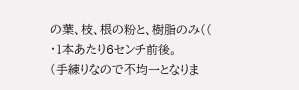の葉、枝、根の粉と、樹脂のみ((
・1本あたり6センチ前後。
(手練りなので不均一となりま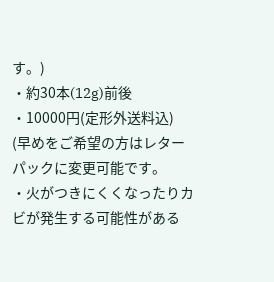す。)
・約30本(12g)前後
・10000円(定形外送料込)
(早めをご希望の方はレターパックに変更可能です。
・火がつきにくくなったりカビが発生する可能性がある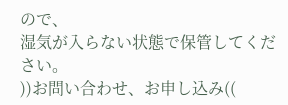ので、
湿気が入らない状態で保管してください。
))お問い合わせ、お申し込み((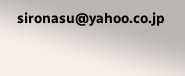sironasu@yahoo.co.jp